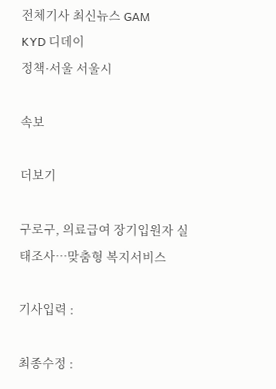전체기사 최신뉴스 GAM
KYD 디데이
정책·서울 서울시

속보

더보기

구로구, 의료급여 장기입원자 실태조사…맞춤형 복지서비스

기사입력 :

최종수정 :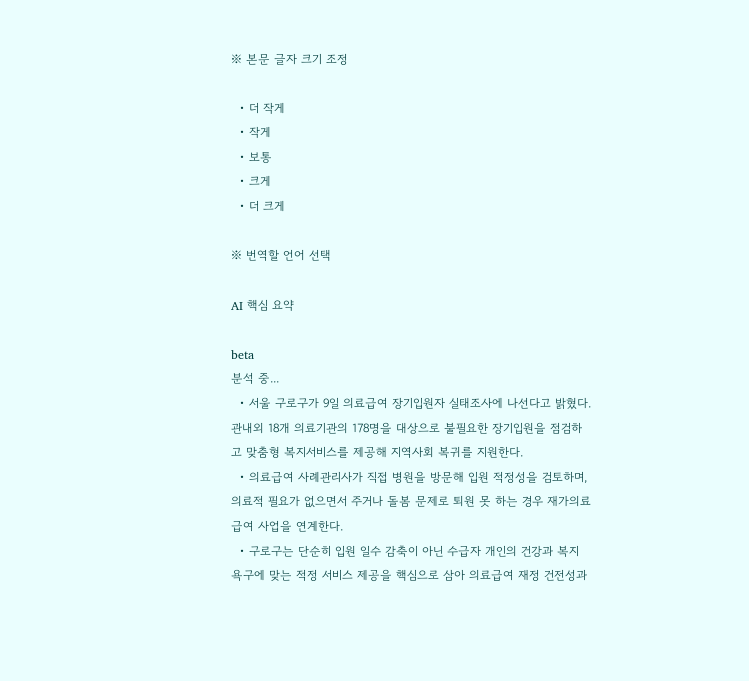※ 본문 글자 크기 조정

  • 더 작게
  • 작게
  • 보통
  • 크게
  • 더 크게

※ 번역할 언어 선택

AI 핵심 요약

beta
분석 중...
  • 서울 구로구가 9일 의료급여 장기입원자 실태조사에 나선다고 밝혔다. 관내외 18개 의료기관의 178명을 대상으로 불필요한 장기입원을 점검하고 맞춤형 복지서비스를 제공해 지역사회 복귀를 지원한다.
  • 의료급여 사례관리사가 직접 병원을 방문해 입원 적정성을 검토하며, 의료적 필요가 없으면서 주거나 돌봄 문제로 퇴원 못 하는 경우 재가의료급여 사업을 연계한다.
  • 구로구는 단순히 입원 일수 감축이 아닌 수급자 개인의 건강과 복지 욕구에 맞는 적정 서비스 제공을 핵심으로 삼아 의료급여 재정 건전성과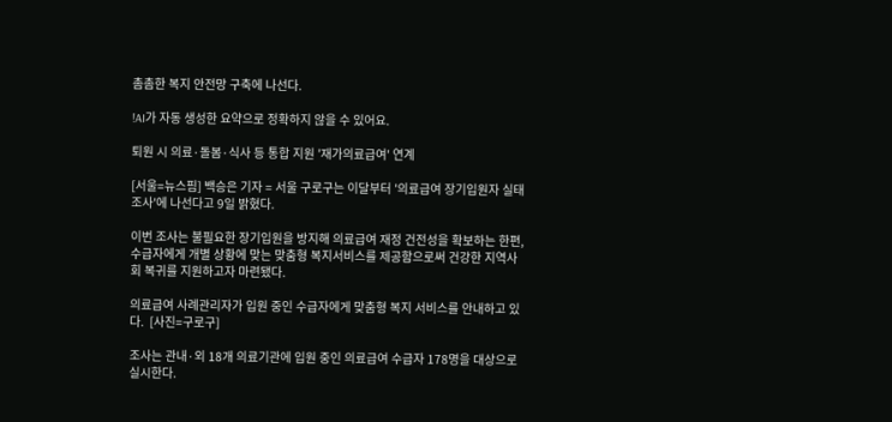촘촘한 복지 안전망 구축에 나선다.

!AI가 자동 생성한 요약으로 정확하지 않을 수 있어요.

퇴원 시 의료·돌봄·식사 등 통합 지원 '재가의료급여' 연계

[서울=뉴스핌] 백승은 기자 = 서울 구로구는 이달부터 '의료급여 장기입원자 실태조사'에 나선다고 9일 밝혔다.

이번 조사는 불필요한 장기입원을 방지해 의료급여 재정 건전성을 확보하는 한편, 수급자에게 개별 상황에 맞는 맞춤형 복지서비스를 제공함으로써 건강한 지역사회 복귀를 지원하고자 마련됐다.

의료급여 사례관리자가 입원 중인 수급자에게 맞춤형 복지 서비스를 안내하고 있다.  [사진=구로구]

조사는 관내·외 18개 의료기관에 입원 중인 의료급여 수급자 178명을 대상으로 실시한다.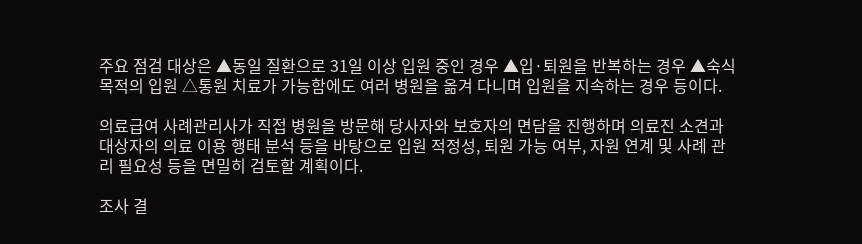주요 점검 대상은 ▲동일 질환으로 31일 이상 입원 중인 경우 ▲입·퇴원을 반복하는 경우 ▲숙식 목적의 입원 △통원 치료가 가능함에도 여러 병원을 옮겨 다니며 입원을 지속하는 경우 등이다.

의료급여 사례관리사가 직접 병원을 방문해 당사자와 보호자의 면담을 진행하며 의료진 소견과 대상자의 의료 이용 행태 분석 등을 바탕으로 입원 적정성, 퇴원 가능 여부, 자원 연계 및 사례 관리 필요성 등을 면밀히 검토할 계획이다.

조사 결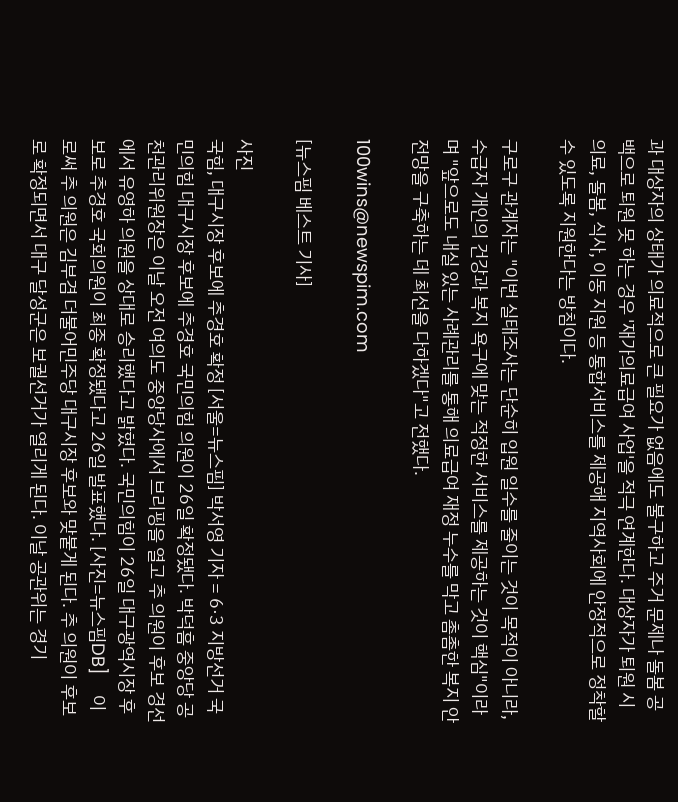과 대상자의 상태가 의료적으로 큰 필요가 없음에도 불구하고 주거 문제나 돌봄 공백으로 퇴원 못 하는 경우 '재가의료급여 사업'을 적극 연계한다. 대상자가 퇴원 시 의료, 돌봄, 식사, 이동 지원 등 통합서비스를 제공해 지역사회에 안정적으로 정착할 수 있도록 지원한다는 방침이다.

구로구 관계자는 "이번 실태조사는 단순히 입원 일수를 줄이는 것이 목적이 아니라, 수급자 개인의 건강과 복지 욕구에 맞는 적정한 서비스를 제공하는 것이 핵심"이라며 "앞으로도 내실 있는 사례관리를 통해 의료급여 재정 누수를 막고 촘촘한 복지 안전망을 구축하는 데 최선을 다하겠다"고 전했다.

100wins@newspim.com

[뉴스핌 베스트 기사]

사진
국힘, 대구시장 후보에 추경호 확정 [서울=뉴스핌] 박서영 기자 = 6·3 지방선거 국민의힘 대구시장 후보에 추경호 국민의힘 의원이 26일 확정됐다. 박덕흠 중앙당 공천관리위원장은 이날 오전 여의도 중앙당사에서 브리핑을 열고 추 의원이 후보 경선에서 유영하 의원을 상대로 승리했다고 밝혔다. 국민의힘이 26일 대구광역시장 후보로 추경호 국회의원이 최종 확정됐다고 26일 발표했다. [사진=뉴스핌DB]    이로써 추 의원은 김부겸 더불어민주당 대구시장 후보와 맞붙게 된다. 추 의원이 후보로 확정되면서 대구 달성군은 보궐선거가 열리게 된다. 이날 공관위는 경기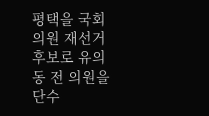평택을 국회의원 재선거 후보로 유의동 전 의원을 단수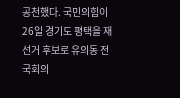공천했다. 국민의힘이 26일 경기도 평택을 재선거 후보로 유의동 전 국회의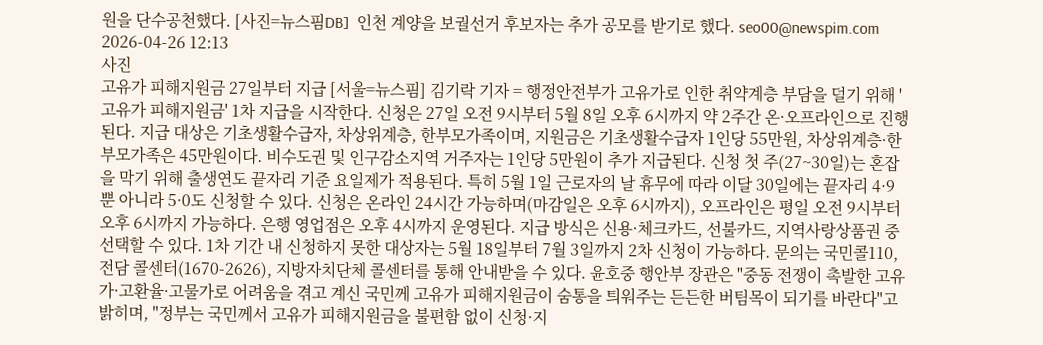원을 단수공천했다. [사진=뉴스핌DB]  인천 계양을 보궐선거 후보자는 추가 공모를 받기로 했다. seo00@newspim.com 2026-04-26 12:13
사진
고유가 피해지원금 27일부터 지급 [서울=뉴스핌] 김기락 기자 = 행정안전부가 고유가로 인한 취약계층 부담을 덜기 위해 '고유가 피해지원금' 1차 지급을 시작한다. 신청은 27일 오전 9시부터 5월 8일 오후 6시까지 약 2주간 온·오프라인으로 진행된다. 지급 대상은 기초생활수급자, 차상위계층, 한부모가족이며, 지원금은 기초생활수급자 1인당 55만원, 차상위계층·한부모가족은 45만원이다. 비수도권 및 인구감소지역 거주자는 1인당 5만원이 추가 지급된다. 신청 첫 주(27~30일)는 혼잡을 막기 위해 출생연도 끝자리 기준 요일제가 적용된다. 특히 5월 1일 근로자의 날 휴무에 따라 이달 30일에는 끝자리 4·9뿐 아니라 5·0도 신청할 수 있다. 신청은 온라인 24시간 가능하며(마감일은 오후 6시까지), 오프라인은 평일 오전 9시부터 오후 6시까지 가능하다. 은행 영업점은 오후 4시까지 운영된다. 지급 방식은 신용·체크카드, 선불카드, 지역사랑상품권 중 선택할 수 있다. 1차 기간 내 신청하지 못한 대상자는 5월 18일부터 7월 3일까지 2차 신청이 가능하다. 문의는 국민콜110, 전담 콜센터(1670-2626), 지방자치단체 콜센터를 통해 안내받을 수 있다. 윤호중 행안부 장관은 "중동 전쟁이 촉발한 고유가·고환율·고물가로 어려움을 겪고 계신 국민께 고유가 피해지원금이 숨통을 틔워주는 든든한 버팀목이 되기를 바란다"고 밝히며, "정부는 국민께서 고유가 피해지원금을 불편함 없이 신청·지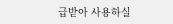급받아 사용하실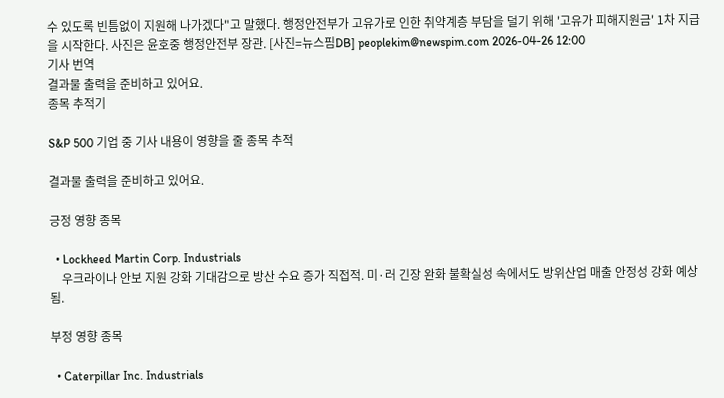수 있도록 빈틈없이 지원해 나가겠다"고 말했다. 행정안전부가 고유가로 인한 취약계층 부담을 덜기 위해 '고유가 피해지원금' 1차 지급을 시작한다. 사진은 윤호중 행정안전부 장관. [사진=뉴스핌DB] peoplekim@newspim.com 2026-04-26 12:00
기사 번역
결과물 출력을 준비하고 있어요.
종목 추적기

S&P 500 기업 중 기사 내용이 영향을 줄 종목 추적

결과물 출력을 준비하고 있어요.

긍정 영향 종목

  • Lockheed Martin Corp. Industrials
    우크라이나 안보 지원 강화 기대감으로 방산 수요 증가 직접적. 미·러 긴장 완화 불확실성 속에서도 방위산업 매출 안정성 강화 예상됨.

부정 영향 종목

  • Caterpillar Inc. Industrials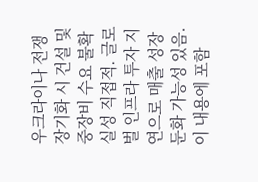우크라이나 전쟁 장기화 시 건설 및 중장비 수요 불확실성 직접적. 글로벌 인프라 투자 지연으로 매출 성장 둔화 가능성 있음.
이 내용에 포함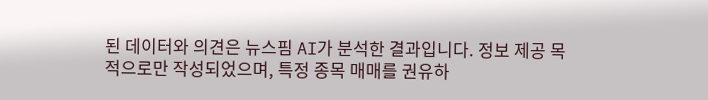된 데이터와 의견은 뉴스핌 AI가 분석한 결과입니다. 정보 제공 목적으로만 작성되었으며, 특정 종목 매매를 권유하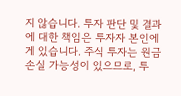지 않습니다. 투자 판단 및 결과에 대한 책임은 투자자 본인에게 있습니다. 주식 투자는 원금 손실 가능성이 있으므로, 투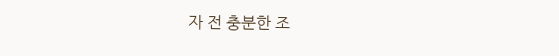자 전 충분한 조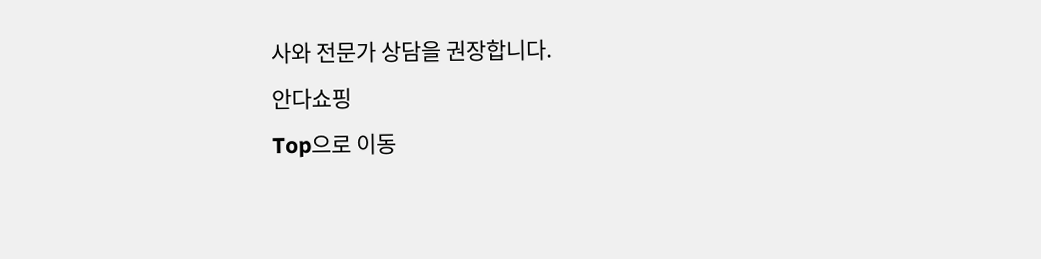사와 전문가 상담을 권장합니다.
안다쇼핑
Top으로 이동